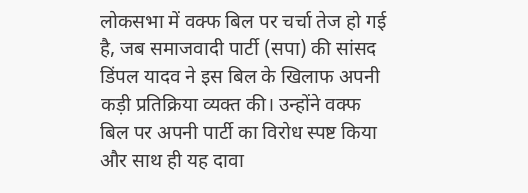लोकसभा में वक्फ बिल पर चर्चा तेज हो गई है, जब समाजवादी पार्टी (सपा) की सांसद डिंपल यादव ने इस बिल के खिलाफ अपनी कड़ी प्रतिक्रिया व्यक्त की। उन्होंने वक्फ बिल पर अपनी पार्टी का विरोध स्पष्ट किया और साथ ही यह दावा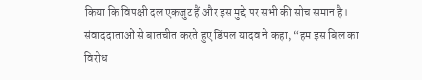किया कि विपक्षी दल एकजुट हैं और इस मुद्दे पर सभी की सोच समान है।
संवाददाताओं से बातचीत करते हुए डिंपल यादव ने कहा, “हम इस बिल का विरोध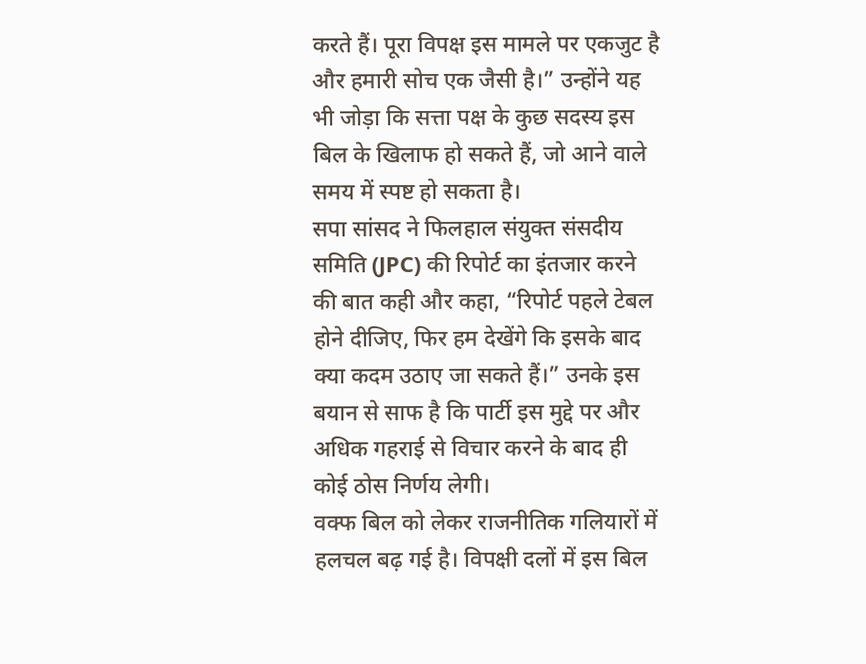करते हैं। पूरा विपक्ष इस मामले पर एकजुट है और हमारी सोच एक जैसी है।” उन्होंने यह भी जोड़ा कि सत्ता पक्ष के कुछ सदस्य इस बिल के खिलाफ हो सकते हैं, जो आने वाले समय में स्पष्ट हो सकता है।
सपा सांसद ने फिलहाल संयुक्त संसदीय समिति (JPC) की रिपोर्ट का इंतजार करने की बात कही और कहा, “रिपोर्ट पहले टेबल होने दीजिए, फिर हम देखेंगे कि इसके बाद क्या कदम उठाए जा सकते हैं।” उनके इस बयान से साफ है कि पार्टी इस मुद्दे पर और अधिक गहराई से विचार करने के बाद ही कोई ठोस निर्णय लेगी।
वक्फ बिल को लेकर राजनीतिक गलियारों में हलचल बढ़ गई है। विपक्षी दलों में इस बिल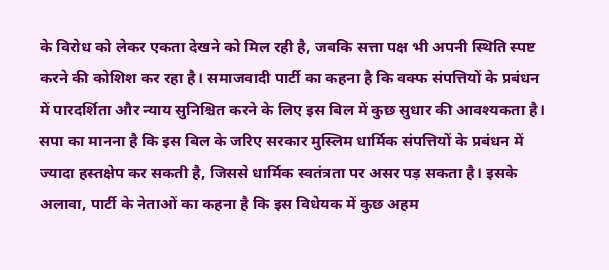के विरोध को लेकर एकता देखने को मिल रही है, जबकि सत्ता पक्ष भी अपनी स्थिति स्पष्ट करने की कोशिश कर रहा है। समाजवादी पार्टी का कहना है कि वक्फ संपत्तियों के प्रबंधन में पारदर्शिता और न्याय सुनिश्चित करने के लिए इस बिल में कुछ सुधार की आवश्यकता है।
सपा का मानना है कि इस बिल के जरिए सरकार मुस्लिम धार्मिक संपत्तियों के प्रबंधन में ज्यादा हस्तक्षेप कर सकती है, जिससे धार्मिक स्वतंत्रता पर असर पड़ सकता है। इसके अलावा, पार्टी के नेताओं का कहना है कि इस विधेयक में कुछ अहम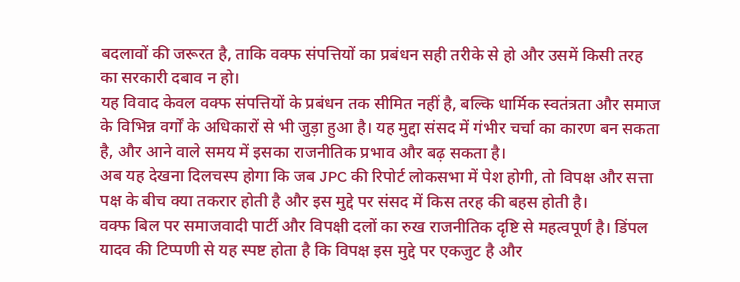बदलावों की जरूरत है, ताकि वक्फ संपत्तियों का प्रबंधन सही तरीके से हो और उसमें किसी तरह का सरकारी दबाव न हो।
यह विवाद केवल वक्फ संपत्तियों के प्रबंधन तक सीमित नहीं है, बल्कि धार्मिक स्वतंत्रता और समाज के विभिन्न वर्गों के अधिकारों से भी जुड़ा हुआ है। यह मुद्दा संसद में गंभीर चर्चा का कारण बन सकता है, और आने वाले समय में इसका राजनीतिक प्रभाव और बढ़ सकता है।
अब यह देखना दिलचस्प होगा कि जब JPC की रिपोर्ट लोकसभा में पेश होगी, तो विपक्ष और सत्ता पक्ष के बीच क्या तकरार होती है और इस मुद्दे पर संसद में किस तरह की बहस होती है।
वक्फ बिल पर समाजवादी पार्टी और विपक्षी दलों का रुख राजनीतिक दृष्टि से महत्वपूर्ण है। डिंपल यादव की टिप्पणी से यह स्पष्ट होता है कि विपक्ष इस मुद्दे पर एकजुट है और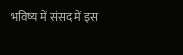भविष्य में संसद में इस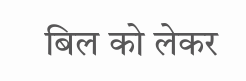बिल को लेकर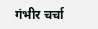गंभीर चर्चा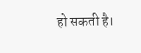हो सकती है।